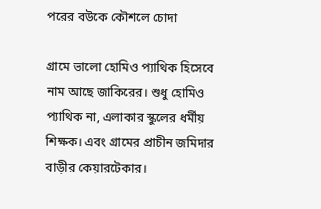পরের বউকে কৌশলে চোদা

গ্রামে ভালো হোমিও প্যাথিক হিসেবে নাম আছে জাকিরের। শুধু হোমিও প্যাথিক না, এলাকার স্কুলের ধর্মীয় শিক্ষক। এবং গ্রামের প্রাচীন জমিদার বাড়ীর কেয়ারটেকার।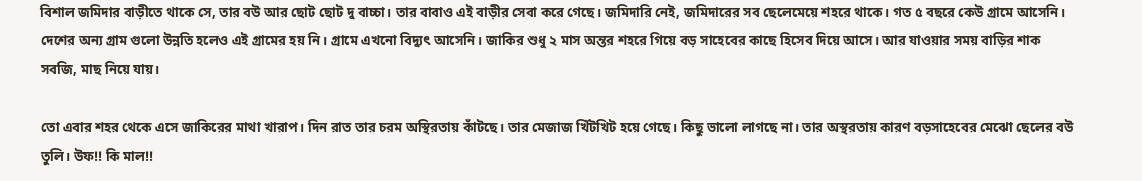বিশাল জমিদার বাড়ীতে থাকে সে, তার বউ আর ছোট ছোট দু বাচ্চা। তার বাবাও এই বাড়ীর সেবা করে গেছে। জমিদারি নেই, জমিদারের সব ছেলেমেয়ে শহরে থাকে। গত ৫ বছরে কেউ গ্রামে আসেনি। দেশের অন্য গ্রাম গুলো উন্নতি হলেও এই গ্রামের হয় নি। গ্রামে এখনো বিদ্যুৎ আসেনি। জাকির শুধু ২ মাস অন্তর শহরে গিয়ে বড় সাহেবের কাছে হিসেব দিয়ে আসে। আর যাওয়ার সময় বাড়ির শাক সবজি, মাছ নিয়ে যায়।

তো এবার শহর থেকে এসে জাকিরের মাথা খারাপ। দিন রাত তার চরম অস্থিরতায় কাঁটছে। তার মেজাজ খিঁটখিট হয়ে গেছে। কিছু ভালো লাগছে না। তার অস্থরতায় কারণ বড়সাহেবের মেঝো ছেলের বউ তুলি। উফ!! কি মাল!!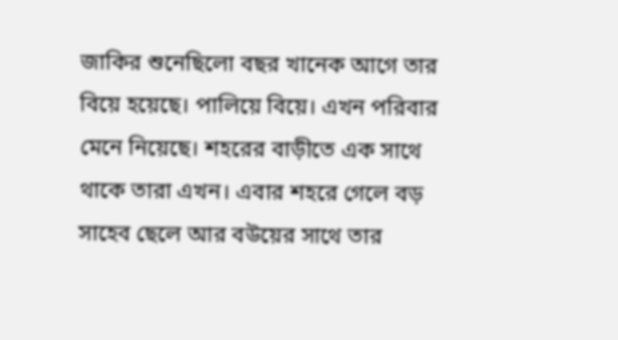জাকির শুনেছিলো বছর খানেক আগে তার বিয়ে হয়েছে। পালিয়ে বিয়ে। এখন পরিবার মেনে নিয়েছে। শহরের বাড়ীতে এক সাথে থাকে তারা এখন। এবার শহরে গেলে বড় সাহেব ছেলে আর বউয়ের সাথে তার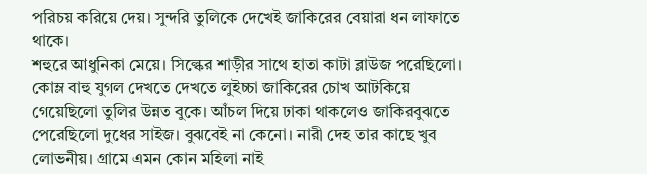পরিচয় করিয়ে দেয়। সুন্দরি তুলিকে দেখেই জাকিরের বেয়ারা ধন লাফাতে থাকে।
শহুরে আধুনিকা মেয়ে। সিল্কের শাড়ীর সাথে হাতা কাটা ব্লাউজ পরেছিলো। কোম্ল বাহু যুগল দেখতে দেখতে লুইচ্চা জাকিরের চোখ আটকিয়ে গেয়েছিলো তুলির উন্নত বুকে। আঁচল দিয়ে ঢাকা থাকলেও জাকিরবুঝতে পেরেছিলো দুধের সাইজ। বুঝবেই না কেনো। নারী দেহ তার কাছে খুব লোভনীয়। গ্রামে এমন কোন মহিলা নাই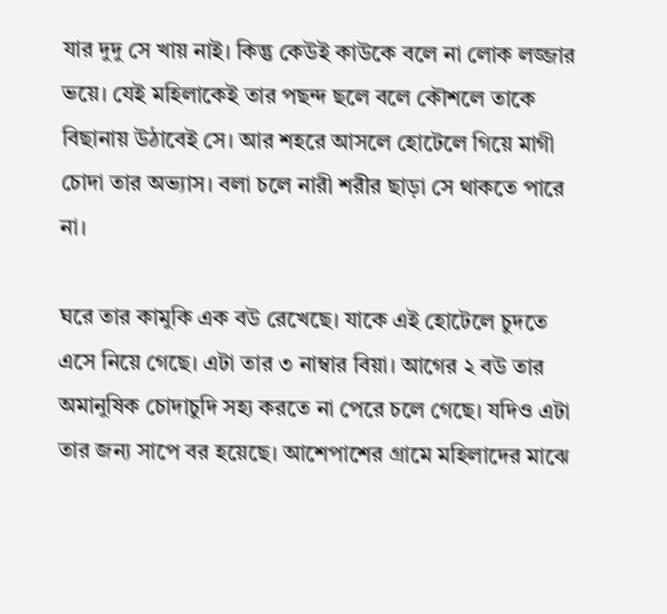যার দুদু সে খায় নাই। কিন্তু কেউই কাউকে বলে না লোক লজ্জার ভয়ে। যেই মহিলাকেই তার পছন্দ ছলে বলে কৌশলে তাকে বিছানায় উঠাবেই সে। আর শহরে আসলে হোটেলে গিয়ে মাগী চোদা তার অভ্যাস। বলা চলে নারী শরীর ছাড়া সে থাকতে পারে না।

ঘরে তার কামুকি এক বউ রেখেছে। যাকে এই হোটেলে চুদতে এসে নিয়ে গেছে। এটা তার ৩ নাম্বার বিয়া। আগের ২ বউ তার অমানুষিক চোদাচুদি সহ্য করতে না পেরে চলে গেছে। যদিও এটা তার জন্য সাপে বর হয়েছে। আশেপাশের গ্রামে মহিলাদের মাঝে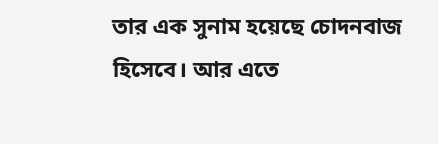তার এক সুনাম হয়েছে চোদনবাজ হিসেবে। আর এতে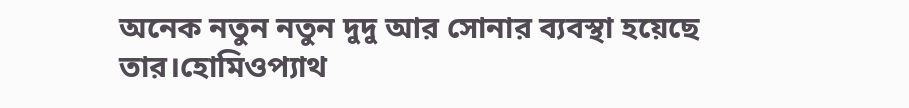অনেক নতুন নতুন দুদু আর সোনার ব্যবস্থা হয়েছে তার।হোমিওপ্যাথ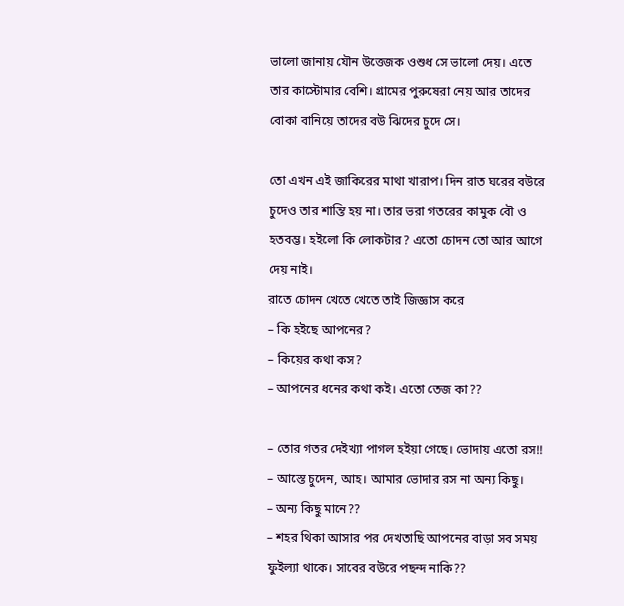ভালো জানায় যৌন উত্তেজক ওশুধ সে ভালো দেয়। এতে তার কাস্টোমার বেশি। গ্রামের পুরুষেরা নেয় আর তাদের বোকা বানিয়ে তাদের বউ ঝিদের চুদে সে।

তো এখন এই জাকিরের মাথা খারাপ। দিন রাত ঘরের বউরে চুদেও তার শান্তি হয় না। তার ভরা গতরের কামুক বৌ ও হতবম্ভ। হইলো কি লোকটার? এতো চোদন তো আর আগে দেয় নাই।
রাতে চোদন খেতে খেতে তাই জিজ্ঞাস করে
– কি হইছে আপনের?
– কিয়ের কথা কস?
– আপনের ধনের কথা কই। এতো তেজ কা??

– তোর গতর দেইখ্যা পাগল হইয়া গেছে। ভোদায় এতো রস!!
– আস্তে চুদেন, আহ। আমার ভোদার রস না অন্য কিছু।
– অন্য কিছু মানে??
– শহর থিকা আসার পর দেখতাছি আপনের বাড়া সব সময় ফুইল্যা থাকে। সাবের বউরে পছন্দ নাকি??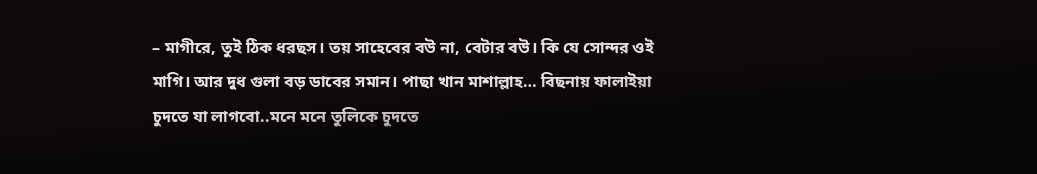– মাগীরে, তুই ঠিক ধরছস। তয় সাহেবের বউ না, বেটার বউ। কি যে সোন্দর ওই মাগি। আর দুধ গুলা বড় ডাবের সমান। পাছা খান মাশাল্লাহ… বিছনায় ফালাইয়া চুদতে যা লাগবো..মনে মনে তুলিকে চুদতে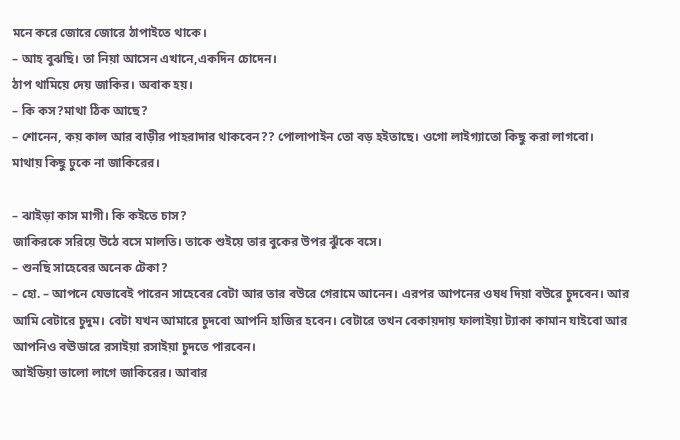মনে করে জোরে জোরে ঠাপাইতে থাকে।
– আহ বুঝছি। তা নিয়া আসেন এখানে,একদিন চোদেন।
ঠাপ থামিয়ে দেয় জাকির। অবাক হয়।
– কি কস?মাথা ঠিক আছে?
– শোনেন, কয় কাল আর বাড়ীর পাহরাদার থাকবেন?? পোলাপাইন তো বড় হইতাছে। ওগো লাইগ্যাতো কিছু করা লাগবো।
মাথায় কিছু ঢুকে না জাকিরের।

– ঝাইড়া কাস মাগী। কি কইতে চাস?
জাকিরকে সরিয়ে উঠে বসে মালতি। তাকে শুইয়ে তার বুকের উপর ঝুঁকে বসে।
– শুনছি সাহেবের অনেক টেকা?
– হো. – আপনে যেভাবেই পারেন সাহেবের বেটা আর তার বউরে গেরামে আনেন। এরপর আপনের ওষধ দিয়া বউরে চুদবেন। আর আমি বেটারে চুদুম। বেটা যখন আমারে চুদবো আপনি হাজির হবেন। বেটারে তখন বেকায়দায় ফালাইয়া ট্যাকা কামান যাইবো আর আপনিও বঊডারে রসাইয়া রসাইয়া চুদতে পারবেন।
আইডিয়া ভালো লাগে জাকিরের। আবার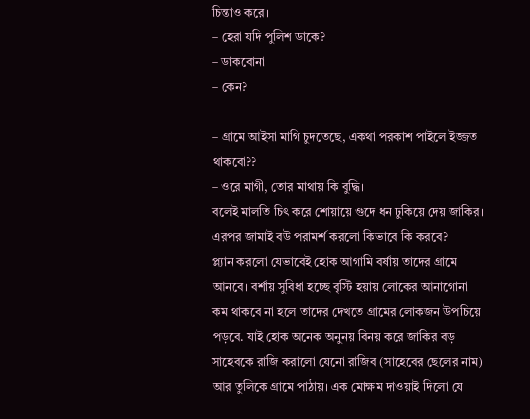চিন্তাও করে।
– হেরা যদি পুলিশ ডাকে?
– ডাকবোনা
– কেন?

– গ্রামে আইসা মাগি চুদতেছে, একথা পরকাশ পাইলে ইজ্জত থাকবো??
– ওরে মাগী, তোর মাথায় কি বুদ্ধি।
বলেই মালতি চিৎ করে শোয়ায়ে গুদে ধন ঢুকিয়ে দেয় জাকির।
এরপর জামাই বউ পরামর্শ করলো কিভাবে কি করবে?
প্ল্যান করলো যেভাবেই হোক আগামি বর্ষায় তাদের গ্রামে আনবে। বর্শায় সুবিধা হচ্ছে বৃস্টি হয়ায় লোকের আনাগোনা কম থাকবে না হলে তাদের দেখতে গ্রামের লোকজন উপচিয়ে পড়বে. যাই হোক অনেক অনুনয় বিনয় করে জাকির বড় সাহেবকে রাজি করালো যেনো রাজিব (সাহেবের ছেলের নাম) আর তুলিকে গ্রামে পাঠায়। এক মোক্ষম দাওয়াই দিলো যে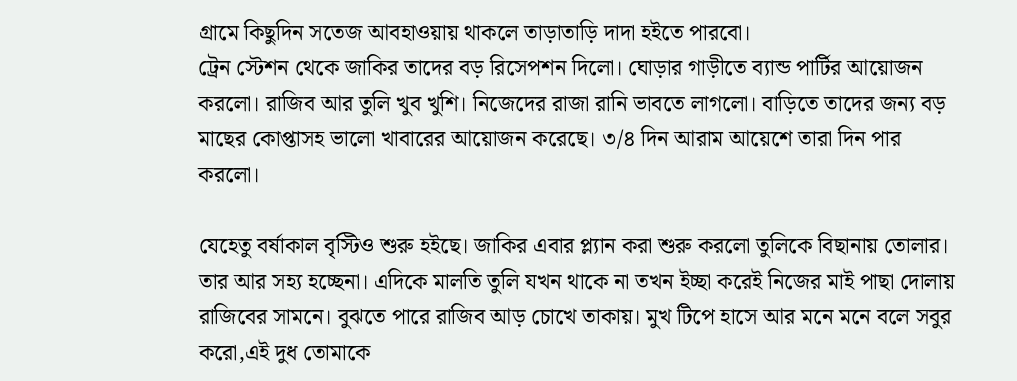গ্রামে কিছুদিন সতেজ আবহাওয়ায় থাকলে তাড়াতাড়ি দাদা হইতে পারবো।
ট্রেন স্টেশন থেকে জাকির তাদের বড় রিসেপশন দিলো। ঘোড়ার গাড়ীতে ব্যান্ড পার্টির আয়োজন করলো। রাজিব আর তুলি খুব খুশি। নিজেদের রাজা রানি ভাবতে লাগলো। বাড়িতে তাদের জন্য বড় মাছের কোপ্তাসহ ভালো খাবারের আয়োজন করেছে। ৩/৪ দিন আরাম আয়েশে তারা দিন পার করলো।

যেহেতু বর্ষাকাল বৃস্টিও শুরু হইছে। জাকির এবার প্ল্যান করা শুরু করলো তুলিকে বিছানায় তোলার। তার আর সহ্য হচ্ছেনা। এদিকে মালতি তুলি যখন থাকে না তখন ইচ্ছা করেই নিজের মাই পাছা দোলায় রাজিবের সামনে। বুঝতে পারে রাজিব আড় চোখে তাকায়। মুখ টিপে হাসে আর মনে মনে বলে সবুর করো,এই দুধ তোমাকে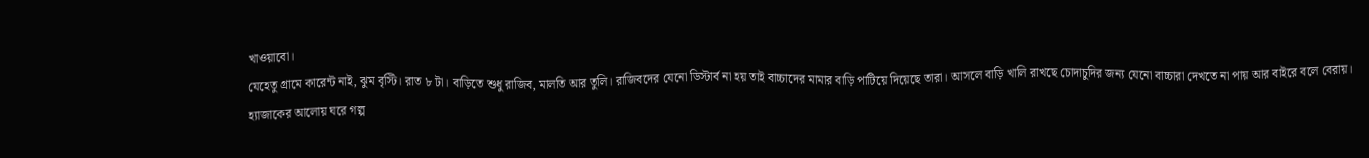খাওয়াবো।
যেহেতু গ্রামে কারেন্ট নাই, ঝুম বৃস্টি। রাত ৮ টা। বাড়িতে শুধু রাজিব, মালতি আর তুলি। রাজিবদের যেনো ডিস্টার্ব না হয় তাই বাচ্চাদের মামার বাড়ি পাটিয়ে দিয়েছে তারা। আসলে বাড়ি খালি রাখছে চোদাচুদির জন্য যেনো বাচ্চারা দেখতে না পায় আর বাইরে বলে বেরায়।
হ্যাজাকের আলোয় ঘরে গল্প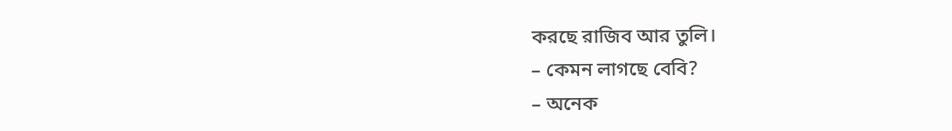করছে রাজিব আর তুলি।
– কেমন লাগছে বেবি?
– অনেক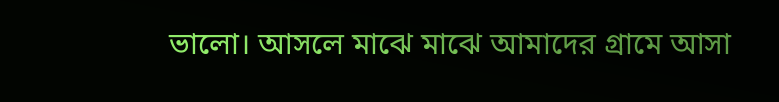ভালো। আসলে মাঝে মাঝে আমাদের গ্রামে আসা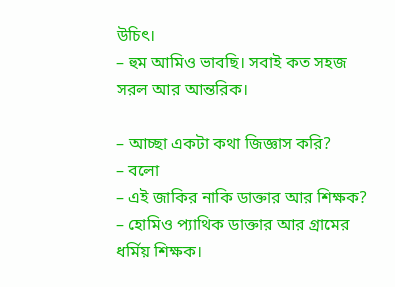উচিৎ।
– হুম আমিও ভাবছি। সবাই কত সহজ সরল আর আন্তরিক।

– আচ্ছা একটা কথা জিজ্ঞাস করি?
– বলো
– এই জাকির নাকি ডাক্তার আর শিক্ষক?
– হোমিও প্যাথিক ডাক্তার আর গ্রামের ধর্মিয় শিক্ষক।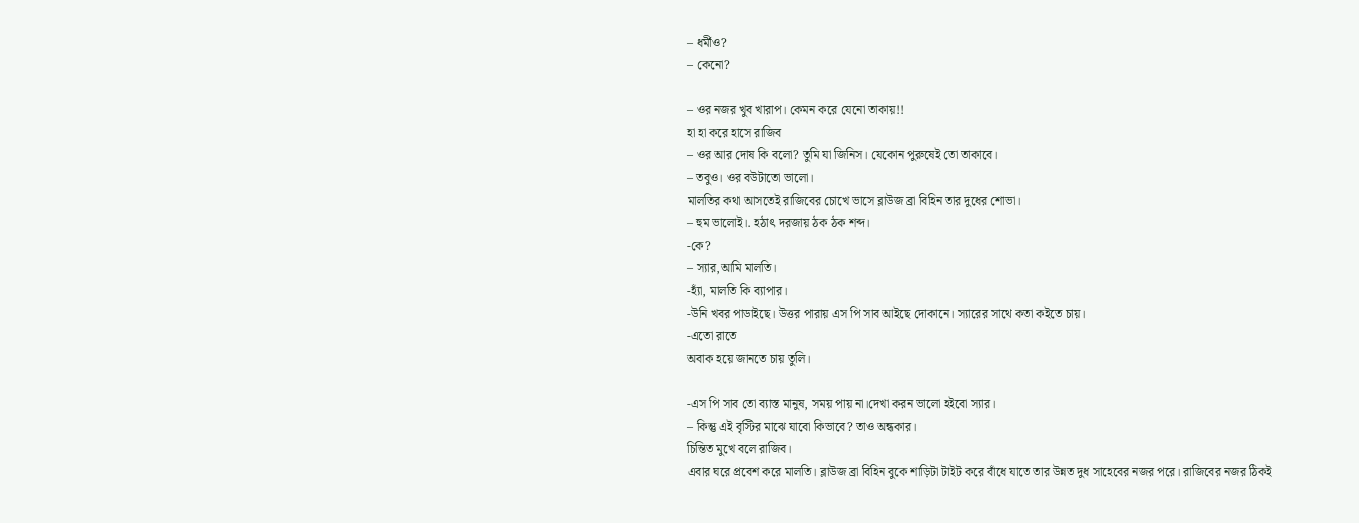– ধর্মীও?
– কেনো?

– ওর নজর খুব খারাপ। কেমন করে যেনো তাকায়!!
হা হা করে হাসে রাজিব
– ওর আর দোষ কি বলো? তুমি যা জিনিস। যেকোন পুরুষেই তো তাকাবে।
– তবুও। ওর বউটাতো ভালো।
মালতির কথা আসতেই রাজিবের চোখে ভাসে ব্লাউজ ব্রা বিহিন তার দুধের শোভা।
– হুম ভালোই।. হঠাৎ দরজায় ঠক ঠক শব্দ।
-কে?
– স্যার,আমি মালতি।
-হ্যাঁ, মালতি কি ব্যাপার।
-উনি খবর পাডাইছে। উত্তর পারায় এস পি সাব আইছে দোকানে। স্যারের সাথে কতা কইতে চায়।
-এতো রাতে
অবাক হয়ে জানতে চায় তুলি।

-এস পি সাব তো ব্যাস্ত মানুষ, সময় পায় না।দেখা করন ভালো হইবো স্যার।
– কিন্তু এই বৃস্টির মাঝে যাবো কিভাবে? তাও অন্ধকার।
চিন্তিত মুখে বলে রাজিব।
এবার ঘরে প্রবেশ করে মালতি। ব্লাউজ ব্রা বিহিন বুকে শাড়িটা টাইট করে বাঁধে যাতে তার উন্নত দুধ সাহেবের নজর পরে। রাজিবের নজর ঠিকই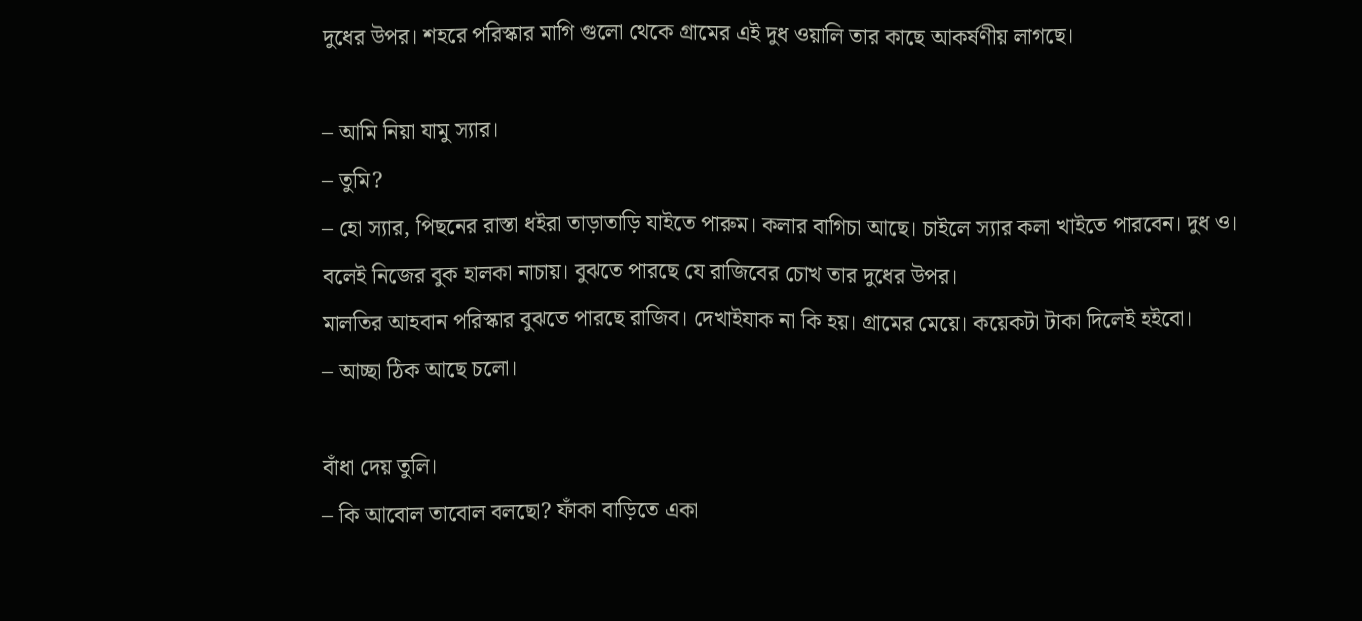দুধের উপর। শহরে পরিস্কার মাগি গুলো থেকে গ্রামের এই দুধ ওয়ালি তার কাছে আকর্ষণীয় লাগছে।

– আমি নিয়া যামু স্যার।
– তুমি?
– হো স্যার, পিছনের রাস্তা ধইরা তাড়াতাড়ি যাইতে পারুম। কলার বাগিচা আছে। চাইলে স্যার কলা খাইতে পারবেন। দুধ ও।
বলেই নিজের বুক হালকা নাচায়। বুঝতে পারছে যে রাজিবের চোখ তার দুধের উপর।
মালতির আহবান পরিস্কার বুঝতে পারছে রাজিব। দেখাইযাক না কি হয়। গ্রামের মেয়ে। কয়েকটা টাকা দিলেই হইবো।
– আচ্ছা ঠিক আছে চলো।

বাঁধা দেয় তুলি।
– কি আবোল তাবোল বলছো? ফাঁকা বাড়িতে একা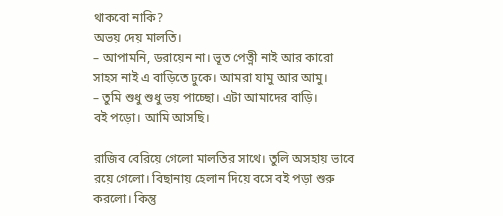থাকবো নাকি?
অভয় দেয় মালতি।
– আপামনি, ডরায়েন না। ভূত পেত্নী নাই আর কারো সাহস নাই এ বাড়িতে ঢুকে। আমরা যামু আর আমু।
– তুমি শুধু শুধু ভয় পাচ্ছো। এটা আমাদের বাড়ি।
বই পড়ো। আমি আসছি।

রাজিব বেরিয়ে গেলো মালতির সাথে। তুলি অসহায় ভাবে রয়ে গেলো। বিছানায় হেলান দিয়ে বসে বই পড়া শুরু করলো। কিন্তু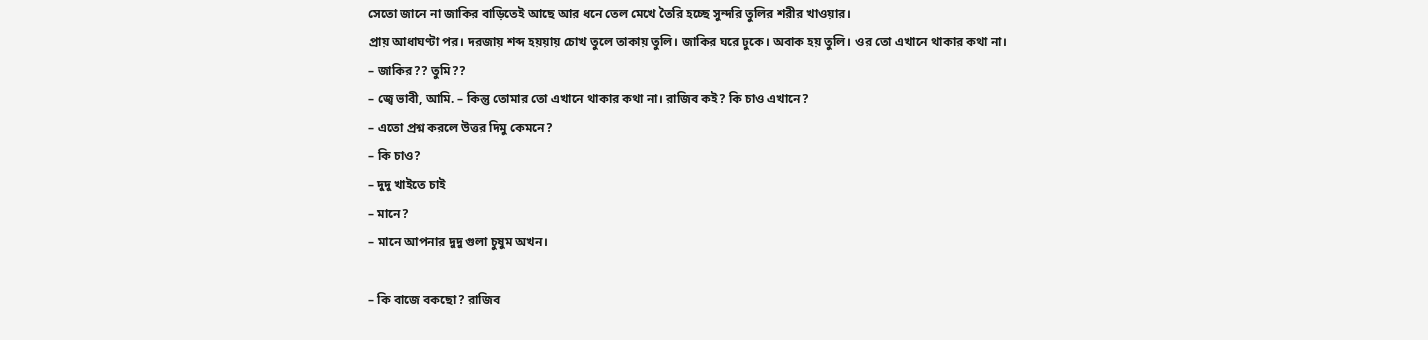সেতো জানে না জাকির বাড়িতেই আছে আর ধনে তেল মেখে তৈরি হচ্ছে সুন্দরি তুলির শরীর খাওয়ার।
প্রায় আধাঘণ্টা পর। দরজায় শব্দ হয়য়ায় চোখ তুলে তাকায় তুলি। জাকির ঘরে ঢুকে। অবাক হয় তুলি। ওর তো এখানে থাকার কথা না।
– জাকির?? তুমি??
– জ্বে ভাবী, আমি. – কিন্তু তোমার তো এখানে থাকার কথা না। রাজিব কই? কি চাও এখানে?
– এতো প্রশ্ন করলে উত্তর দিমু কেমনে?
– কি চাও?
– দুদু খাইতে চাই
– মানে?
– মানে আপনার দুদু গুলা চুষুম অখন।

– কি বাজে বকছো? রাজিব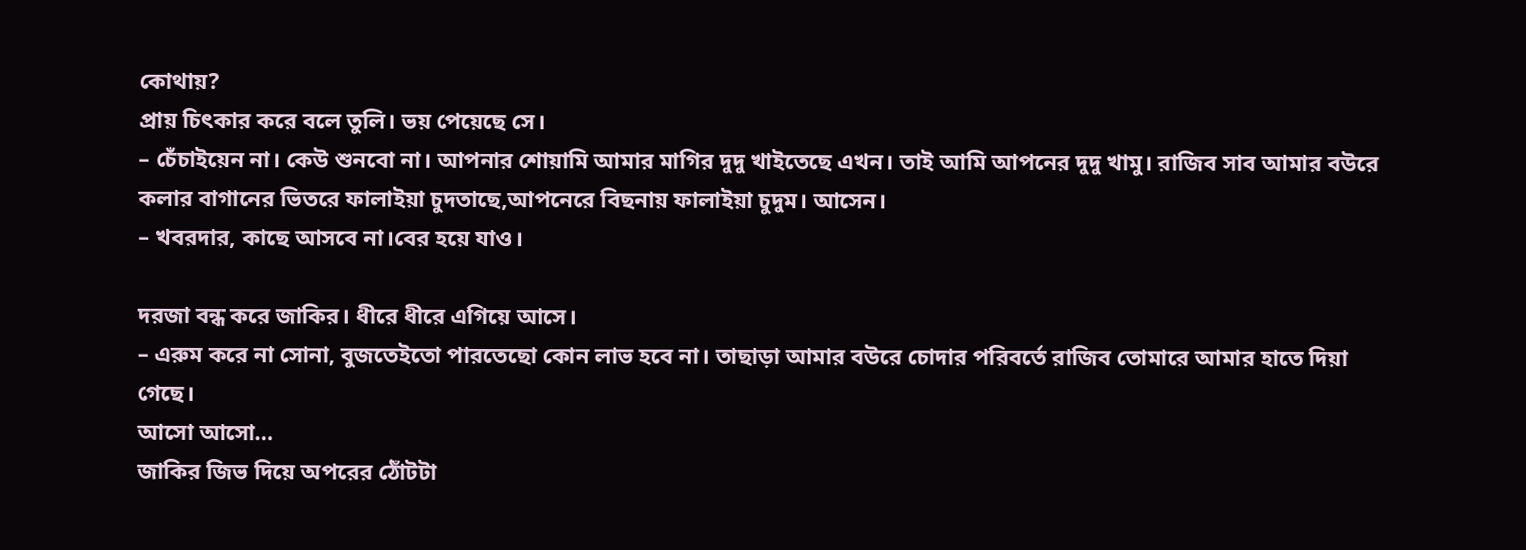কোথায়?
প্রায় চিৎকার করে বলে তুলি। ভয় পেয়েছে সে।
– চেঁচাইয়েন না। কেউ শুনবো না। আপনার শোয়ামি আমার মাগির দুদু খাইতেছে এখন। তাই আমি আপনের দুদু খামু। রাজিব সাব আমার বউরে কলার বাগানের ভিতরে ফালাইয়া চুদতাছে,আপনেরে বিছনায় ফালাইয়া চুদুম। আসেন।
– খবরদার, কাছে আসবে না।বের হয়ে যাও।

দরজা বন্ধ করে জাকির। ধীরে ধীরে এগিয়ে আসে।
– এরুম করে না সোনা, বুজতেইতো পারতেছো কোন লাভ হবে না। তাছাড়া আমার বউরে চোদার পরিবর্তে রাজিব তোমারে আমার হাতে দিয়া গেছে।
আসো আসো…
জাকির জিভ দিয়ে অপরের ঠোঁটটা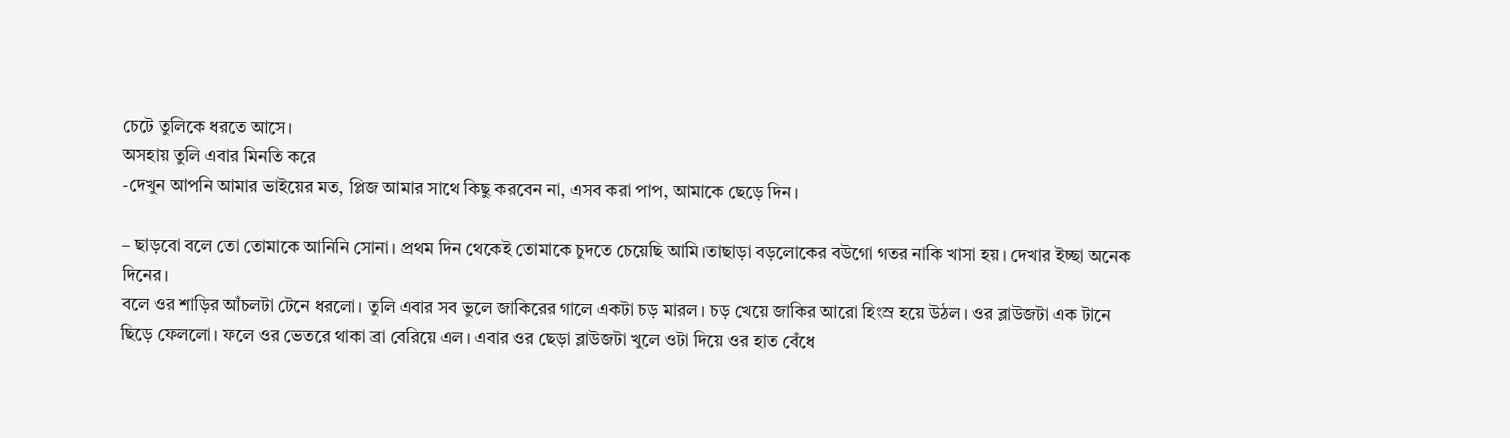চেটে তুলিকে ধরতে আসে।
অসহায় তুলি এবার মিনতি করে
-দেখুন আপনি আমার ভাইয়ের মত, প্লিজ আমার সাথে কিছু করবেন না, এসব করা পাপ, আমাকে ছেড়ে দিন।

– ছাড়বো বলে তো তোমাকে আনিনি সোনা। প্রথম দিন থেকেই তোমাকে চুদতে চেয়েছি আমি।তাছাড়া বড়লোকের বউগো গতর নাকি খাসা হয়। দেখার ইচ্ছা অনেক দিনের।
বলে ওর শাড়ির আঁচলটা টেনে ধরলো। তুলি এবার সব ভুলে জাকিরের গালে একটা চড় মারল। চড় খেয়ে জাকির আরো হিংস্র হয়ে উঠল। ওর ব্লাউজটা এক টানে ছিড়ে ফেললো। ফলে ওর ভেতরে থাকা ব্রা বেরিয়ে এল। এবার ওর ছেড়া ব্লাউজটা খুলে ওটা দিয়ে ওর হাত বেঁধে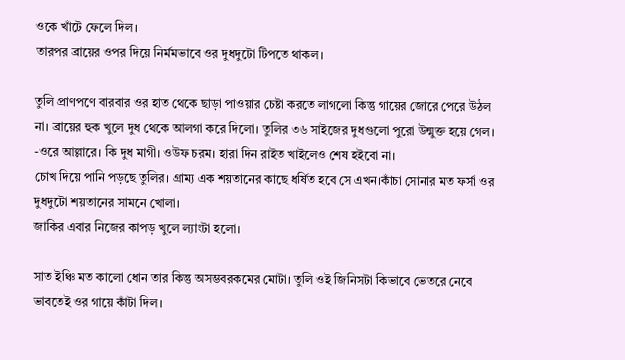ওকে খাঁটে ফেলে দিল।
তারপর ব্রায়ের ওপর দিয়ে নির্মমভাবে ওর দুধদুটো টিপতে থাকল।

তুলি প্রাণপণে বারবার ওর হাত থেকে ছাড়া পাওয়ার চেষ্টা করতে লাগলো কিন্তু গায়ের জোরে পেরে উঠল না। ব্রায়ের হুক খুলে দুধ থেকে আলগা করে দিলো। তুলির ৩৬ সাইজের দুধগুলো পুরো উন্মুক্ত হয়ে গেল।
-ওরে আল্লারে। কি দুধ মাগী। ওউফ চরম। হারা দিন রাইত খাইলেও শেষ হইবো না।
চোখ দিয়ে পানি পড়ছে তুলির। গ্রাম্য এক শয়তানের কাছে ধর্ষিত হবে সে এখন।কাঁচা সোনার মত ফর্সা ওর দুধদুটো শয়তানের সামনে খোলা।
জাকির এবার নিজের কাপড় খুলে ল্যাংটা হলো।

সাত ইঞ্চি মত কালো ধোন তার কিন্তু অসম্ভবরকমের মোটা। তুলি ওই জিনিসটা কিভাবে ভেতরে নেবে ভাবতেই ওর গায়ে কাঁটা দিল।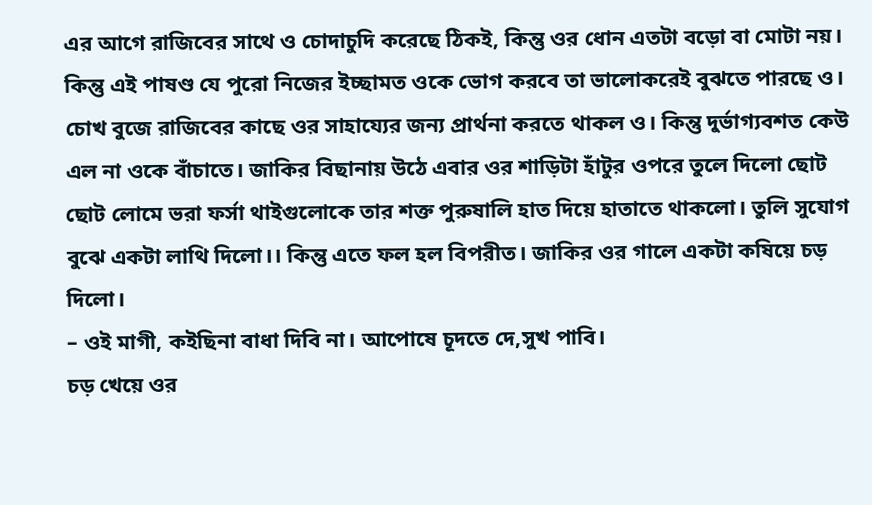এর আগে রাজিবের সাথে ও চোদাচুদি করেছে ঠিকই, কিন্তু ওর ধোন এতটা বড়ো বা মোটা নয়।
কিন্তু এই পাষণ্ড যে পুরো নিজের ইচ্ছামত ওকে ভোগ করবে তা ভালোকরেই বুঝতে পারছে ও। চোখ বুজে রাজিবের কাছে ওর সাহায্যের জন্য প্রার্থনা করতে থাকল ও। কিন্তু দুর্ভাগ্যবশত কেউ এল না ওকে বাঁচাতে। জাকির বিছানায় উঠে এবার ওর শাড়িটা হাঁটুর ওপরে তুলে দিলো ছোট ছোট লোমে ভরা ফর্সা থাইগুলোকে তার শক্ত পুরুষালি হাত দিয়ে হাতাতে থাকলো। তুলি সুযোগ বুঝে একটা লাথি দিলো।। কিন্তু এতে ফল হল বিপরীত। জাকির ওর গালে একটা কষিয়ে চড় দিলো।
– ওই মাগী, কইছিনা বাধা দিবি না। আপোষে চূদতে দে,সুখ পাবি।
চড় খেয়ে ওর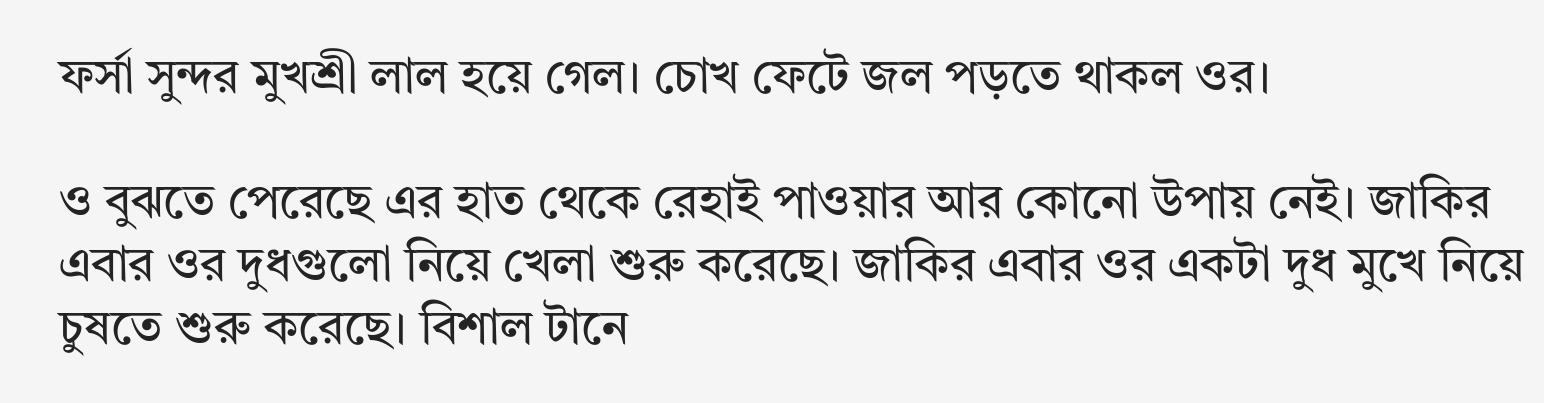ফর্সা সুন্দর মুখশ্রী লাল হয়ে গেল। চোখ ফেটে জল পড়তে থাকল ওর।

ও বুঝতে পেরেছে এর হাত থেকে রেহাই পাওয়ার আর কোনো উপায় নেই। জাকির এবার ওর দুধগুলো নিয়ে খেলা শুরু করেছে। জাকির এবার ওর একটা দুধ মুখে নিয়ে চুষতে শুরু করেছে। বিশাল টানে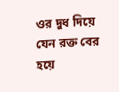ওর দুধ দিয়ে যেন রক্ত বের হয়ে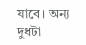যাবে। অন্য দুধটা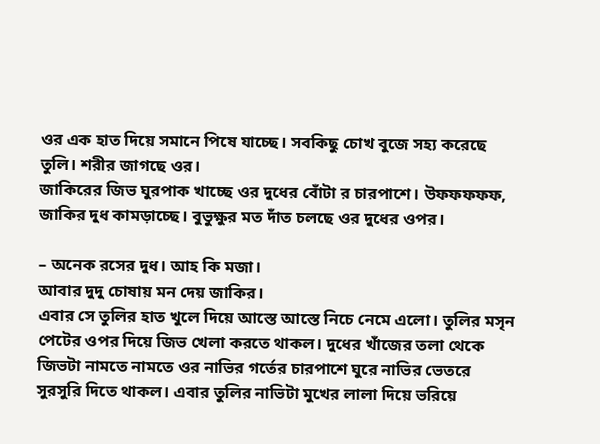ওর এক হাত দিয়ে সমানে পিষে যাচ্ছে। সবকিছু চোখ বুজে সহ্য করেছে তুলি। শরীর জাগছে ওর।
জাকিরের জিভ ঘুরপাক খাচ্ছে ওর দুধের বোঁটা র চারপাশে। উফফফফফ, জাকির দুধ কামড়াচ্ছে। বুভুক্ষুর মত দাঁত চলছে ওর দুধের ওপর।

– অনেক রসের দুধ। আহ কি মজা।
আবার দুদু চোষায় মন দেয় জাকির।
এবার সে তুলির হাত খুলে দিয়ে আস্তে আস্তে নিচে নেমে এলো। তুলির মসৃন পেটের ওপর দিয়ে জিভ খেলা করতে থাকল। দুধের খাঁজের তলা থেকে জিভটা নামতে নামতে ওর নাভির গর্তের চারপাশে ঘুরে নাভির ভেতরে সুরসুরি দিতে থাকল। এবার তুলির নাভিটা মুখের লালা দিয়ে ভরিয়ে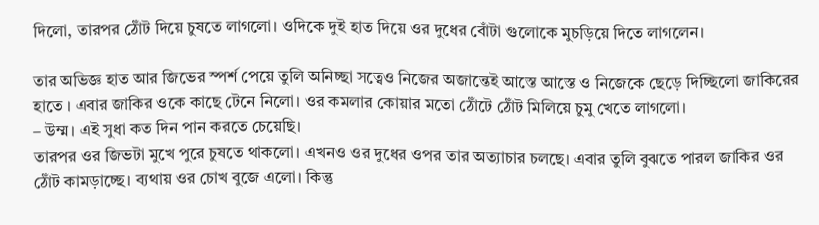দিলো, তারপর ঠোঁট দিয়ে চুষতে লাগলো। ওদিকে দুই হাত দিয়ে ওর দুধের বোঁটা গুলোকে মুচড়িয়ে দিতে লাগলেন।

তার অভিজ্ঞ হাত আর জিভের স্পর্শ পেয়ে তুলি অনিচ্ছা সত্বেও নিজের অজান্তেই আস্তে আস্তে ও নিজেকে ছেড়ে দিচ্ছিলো জাকিরের হাতে । এবার জাকির ওকে কাছে টেনে নিলো। ওর কমলার কোয়ার মতো ঠোঁটে ঠোঁট মিলিয়ে চুমু খেতে লাগলো।
– উম্ম। এই সুধা কত দিন পান করতে চেয়েছি।
তারপর ওর জিভটা মুখে পুরে চুষতে থাকলো। এখনও ওর দুধের ওপর তার অত্যাচার চলছে। এবার তুলি বুঝতে পারল জাকির ওর ঠোঁট কামড়াচ্ছে। ব্যথায় ওর চোখ বুজে এলো। কিন্তু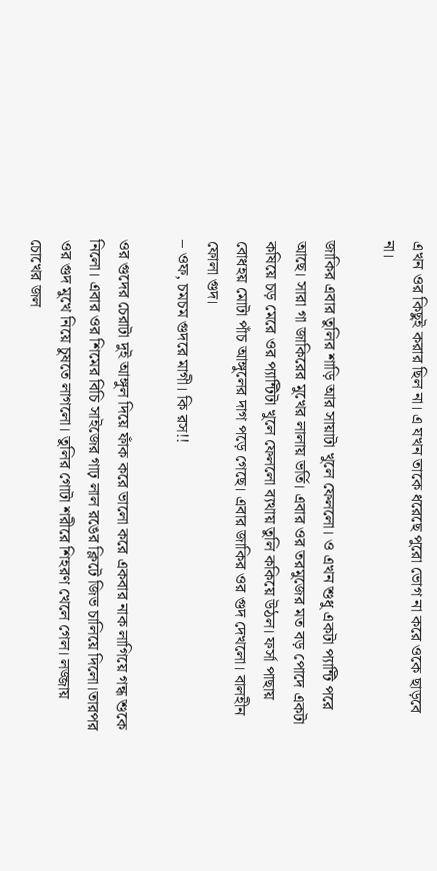এখন ওর কিছুই করার ছিল না। এ যখন তাকে ধরেছে পুরো ভোগ না করে ওকে ছাড়বে না।

জাকির এবার তুলির শাড়ি আর সায়াটা খুলে ফেললো। ও এখন শুধু একটা প্যান্টি পরে আছে। সারা গা জাকিরের মুখের লালায় ভর্তি। এবার ওর তরমুজের মত বড় পোদে একটা কষিয়ে চড় মেরে ওর প্যান্টিটা খুলে ফেললো ব্যথায় তুলি ককিয়ে উঠল। ফর্সা পাছায় বোধহয় মোটা পাঁচ আঙ্গুলের দাগ পড়ে গেছে। এবার জাকির ওর গুদ দেখলো। বালহীন ফোলা গুদ।
– ওফ, চমচম গুদরে মাগী। কি রস!!

ওর গুদের চেরাটা দুই আঙ্গুল দিয়ে ফাঁক করে ভালো করে একবার নাক লাগিয়ে গন্ধ শুকে নিলো। এবার ওর শিমের বিচি সাইজের গাঢ় লাল রঙের ক্লিটে জিভ চালিয়ে দিলো।তারপর ওর গুদ মুখে নিয়ে চুষতে লাগলো। তুলির গোটা শরীরে শিহরণ খেলে গেল। লজ্জায় চোখের জল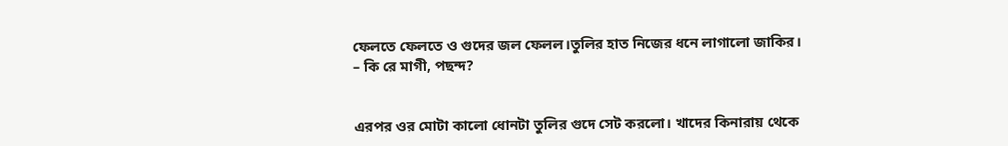ফেলতে ফেলতে ও গুদের জল ফেলল।তুলির হাত নিজের ধনে লাগালো জাকির।
– কি রে মাগী, পছন্দ?


এরপর ওর মোটা কালো ধোনটা তুলির গুদে সেট করলো। খাদের কিনারায় থেকে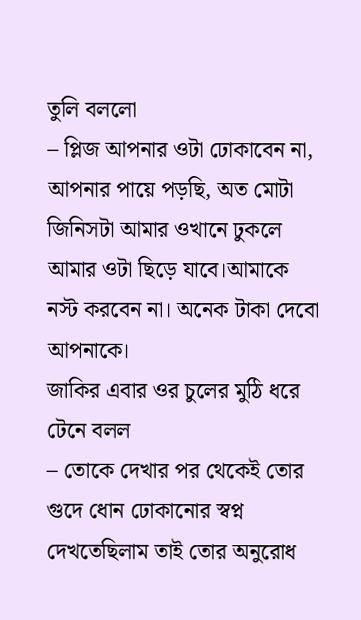তুলি বললো
– প্লিজ আপনার ওটা ঢোকাবেন না, আপনার পায়ে পড়ছি, অত মোটা জিনিসটা আমার ওখানে ঢুকলে আমার ওটা ছিড়ে যাবে।আমাকে নস্ট করবেন না। অনেক টাকা দেবো আপনাকে।
জাকির এবার ওর চুলের মুঠি ধরে টেনে বলল
– তোকে দেখার পর থেকেই তোর গুদে ধোন ঢোকানোর স্বপ্ন দেখতেছিলাম তাই তোর অনুরোধ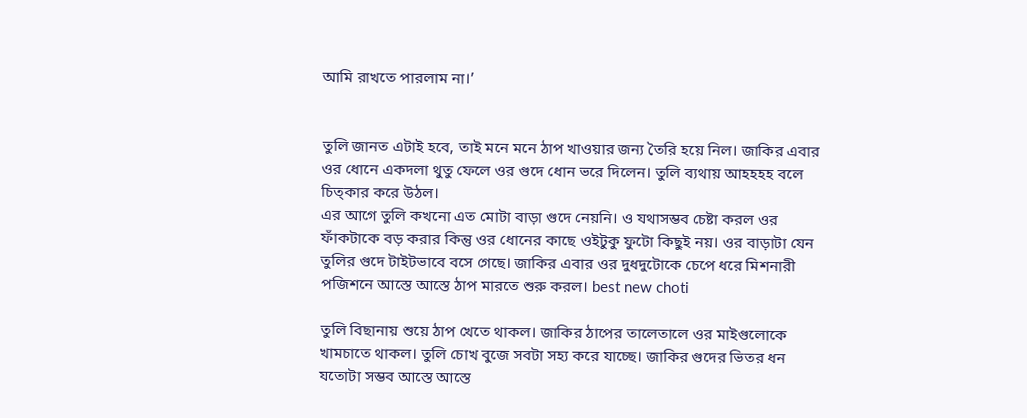আমি রাখতে পারলাম না।’


তুলি জানত এটাই হবে, তাই মনে মনে ঠাপ খাওয়ার জন্য তৈরি হয়ে নিল। জাকির এবার ওর ধোনে একদলা থুতু ফেলে ওর গুদে ধোন ভরে দিলেন। তুলি ব্যথায় আহহহহ বলে চিত্কার করে উঠল।
এর আগে তুলি কখনো এত মোটা বাড়া গুদে নেয়নি। ও যথাসম্ভব চেষ্টা করল ওর ফাঁকটাকে বড় করার কিন্তু ওর ধোনের কাছে ওইটুকু ফুটো কিছুই নয়। ওর বাড়াটা যেন তুলির গুদে টাইটভাবে বসে গেছে। জাকির এবার ওর দুধদুটোকে চেপে ধরে মিশনারী পজিশনে আস্তে আস্তে ঠাপ মারতে শুরু করল। best new choti

তুলি বিছানায় শুয়ে ঠাপ খেতে থাকল। জাকির ঠাপের তালেতালে ওর মাইগুলোকে খামচাতে থাকল। তুলি চোখ বুজে সবটা সহ্য করে যাচ্ছে। জাকির গুদের ভিতর ধন যতোটা সম্ভব আস্তে আস্তে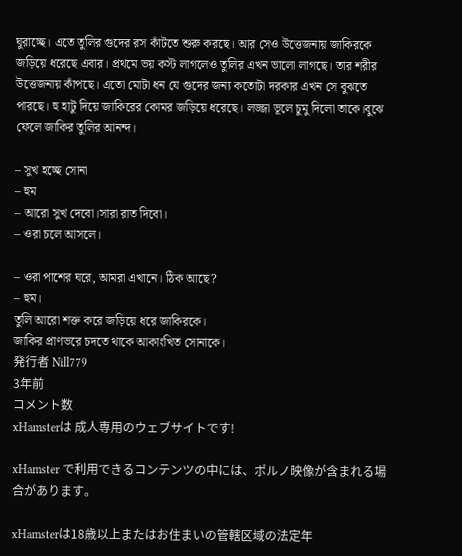ঘুরাচ্ছে। এতে তুলির গুদের রস কাঁটতে শুরু করছে। আর সেও উত্তেজনায় জাকিরকে জড়িয়ে ধরেছে এবার। প্রথমে ভয় কস্ট লাগলেও তুলির এখন ভালো লাগছে। তার শরীর উত্তেজনায় কাঁপছে। এতো মোটা ধন যে গুদের জন্য কতোটা দরকার এখন সে বুঝতে পারছে। হু হাটু দিয়ে জাকিরের কোমর জড়িয়ে ধরেছে। লজ্জা ভূলে চুমু দিলো তাকে।বুঝে ফেলে জাকির তুলির আনন্দ।

– সুখ হচ্ছে সোনা
– হুম
– আরো সুখ দেবো।সারা রাত দিবো।
– ওরা চলে আসলে।

– ওরা পাশের ঘরে, আমরা এখানে। ঠিক আছে?
– হুম।
তুলি আরো শক্ত করে জড়িয়ে ধরে জাকিরকে।
জাকির প্রাণভরে চদতে থাকে আকাংখিত সোনাকে।
発行者 Nill779
3年前
コメント数
xHamsterは 成人専用のウェブサイトです!

xHamster で利用できるコンテンツの中には、ポルノ映像が含まれる場合があります。

xHamsterは18歳以上またはお住まいの管轄区域の法定年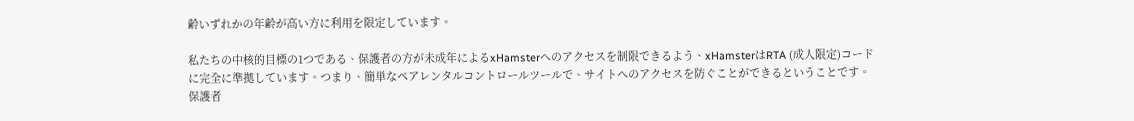齢いずれかの年齢が高い方に利用を限定しています。

私たちの中核的目標の1つである、保護者の方が未成年によるxHamsterへのアクセスを制限できるよう、xHamsterはRTA (成人限定)コードに完全に準拠しています。つまり、簡単なペアレンタルコントロールツールで、サイトへのアクセスを防ぐことができるということです。保護者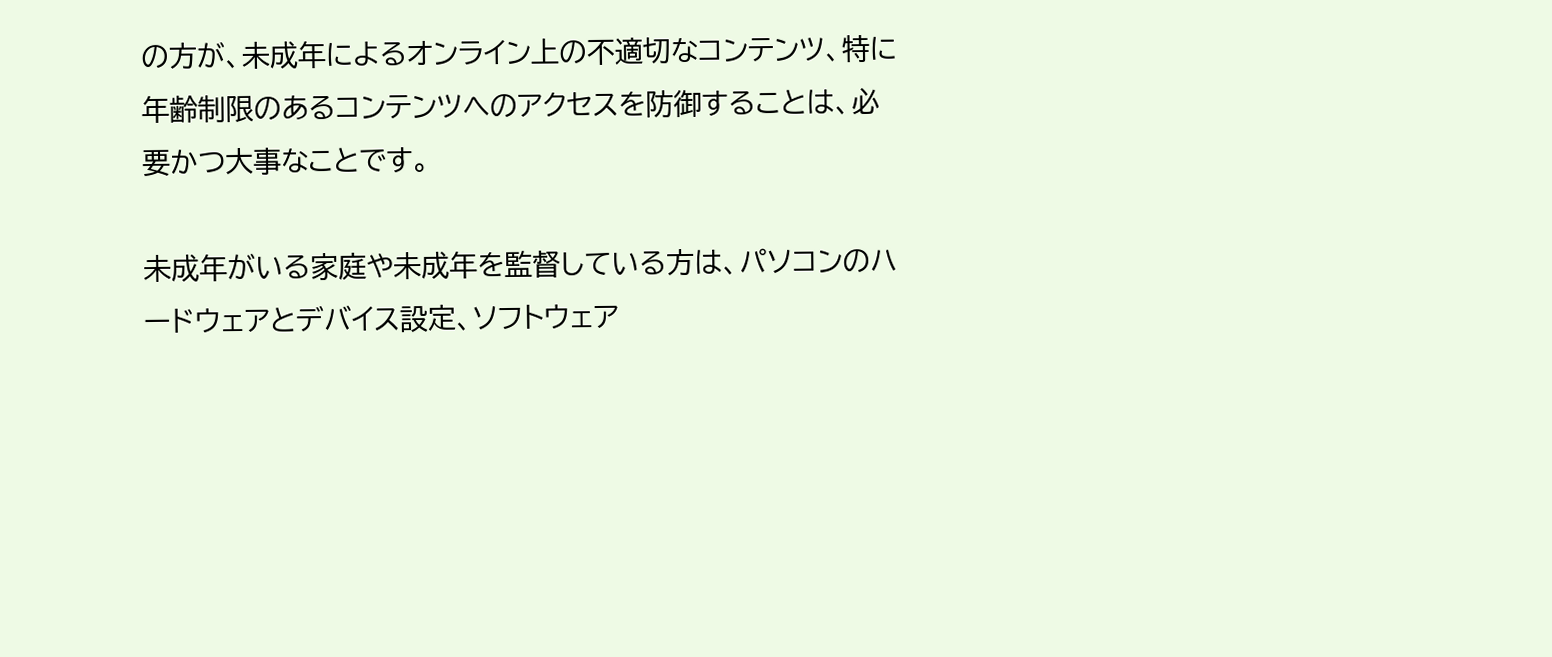の方が、未成年によるオンライン上の不適切なコンテンツ、特に年齢制限のあるコンテンツへのアクセスを防御することは、必要かつ大事なことです。

未成年がいる家庭や未成年を監督している方は、パソコンのハードウェアとデバイス設定、ソフトウェア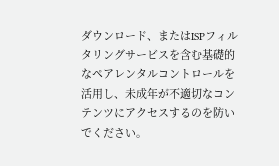ダウンロード、またはISPフィルタリングサービスを含む基礎的なペアレンタルコントロールを活用し、未成年が不適切なコンテンツにアクセスするのを防いでください。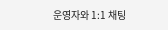운영자와 1:1 채팅